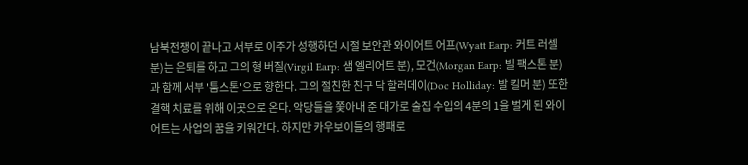남북전쟁이 끝나고 서부로 이주가 성행하던 시절 보안관 와이어트 어프(Wyatt Earp: 커트 러셀 분)는 은퇴를 하고 그의 형 버질(Virgil Earp: 샘 엘리어트 분), 모건(Morgan Earp: 빌 팩스톤 분)과 함께 서부 '툼스톤'으로 향한다. 그의 절친한 친구 닥 할러데이(Doc Holliday: 발 킬머 분) 또한 결핵 치료를 위해 이곳으로 온다. 악당들을 쫓아내 준 대가로 술집 수입의 4분의 1을 벌게 된 와이어트는 사업의 꿈을 키워간다. 하지만 카우보이들의 행패로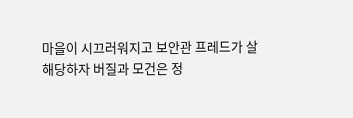마을이 시끄러워지고 보안관 프레드가 살해당하자 버질과 모건은 정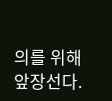의를 위해 앞장선다.